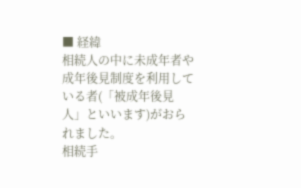■ 経緯
相続人の中に未成年者や成年後見制度を利用している者(「被成年後見人」といいます)がおられました。
相続手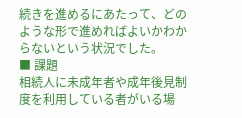続きを進めるにあたって、どのような形で進めればよいかわからないという状況でした。
■ 課題
相続人に未成年者や成年後見制度を利用している者がいる場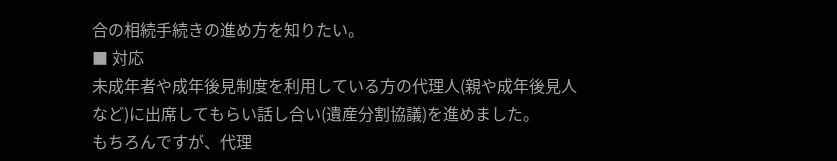合の相続手続きの進め方を知りたい。
■ 対応
未成年者や成年後見制度を利用している方の代理人(親や成年後見人など)に出席してもらい話し合い(遺産分割協議)を進めました。
もちろんですが、代理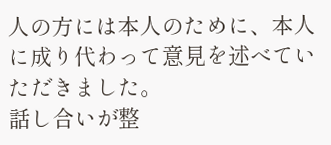人の方には本人のために、本人に成り代わって意見を述べていただきました。
話し合いが整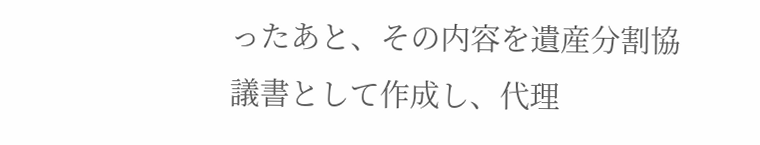ったあと、その内容を遺産分割協議書として作成し、代理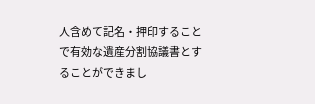人含めて記名・押印することで有効な遺産分割協議書とすることができまし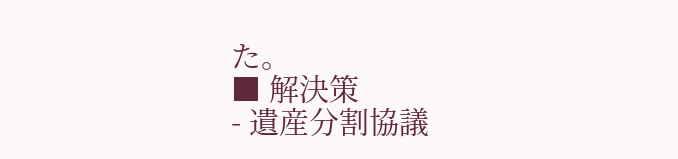た。
■ 解決策
- 遺産分割協議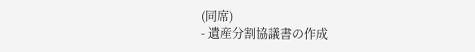(同席)
- 遺産分割協議書の作成